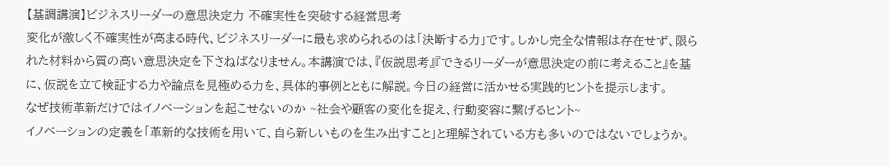【基調講演】ビジネスリーダーの意思決定力 不確実性を突破する経営思考
変化が激しく不確実性が高まる時代、ビジネスリーダーに最も求められるのは「決断する力」です。しかし完全な情報は存在せず、限られた材料から質の高い意思決定を下さねばなりません。本講演では、『仮説思考』『できるリーダーが意思決定の前に考えること』を基に、仮説を立て検証する力や論点を見極める力を、具体的事例とともに解説。今日の経営に活かせる実践的ヒントを提示します。
なぜ技術革新だけではイノベーションを起こせないのか ~社会や顧客の変化を捉え、行動変容に繋げるヒント~
イノベーションの定義を「革新的な技術を用いて、自ら新しいものを生み出すこと」と理解されている方も多いのではないでしょうか。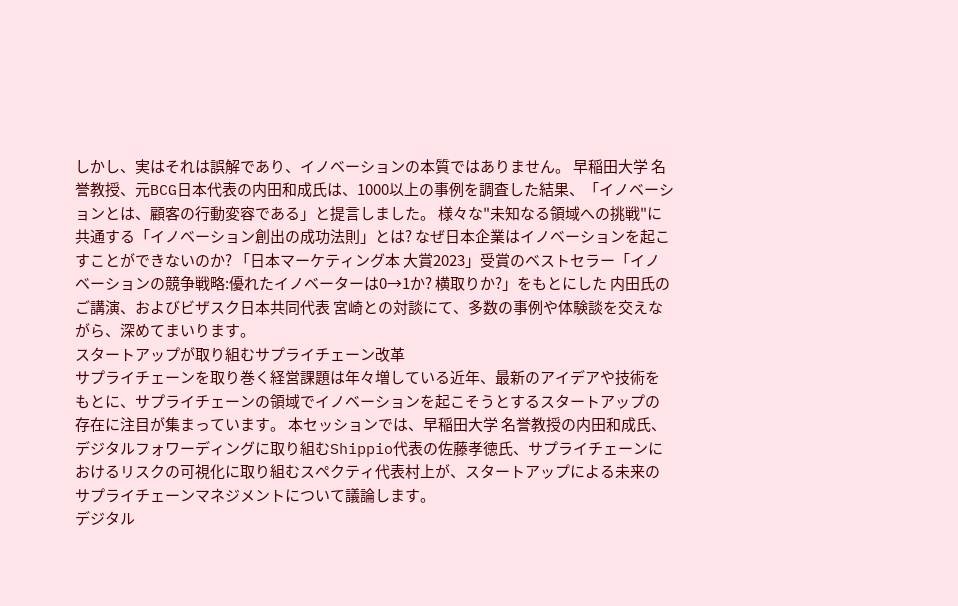しかし、実はそれは誤解であり、イノベーションの本質ではありません。 早稲田大学 名誉教授、元BCG日本代表の内田和成氏は、1000以上の事例を調査した結果、「イノベーションとは、顧客の行動変容である」と提言しました。 様々な"未知なる領域への挑戦"に共通する「イノベーション創出の成功法則」とは? なぜ日本企業はイノベーションを起こすことができないのか? 「日本マーケティング本 大賞2023」受賞のベストセラー「イノベーションの競争戦略:優れたイノベーターは0→1か? 横取りか?」をもとにした 内田氏のご講演、およびビザスク日本共同代表 宮崎との対談にて、多数の事例や体験談を交えながら、深めてまいります。
スタートアップが取り組むサプライチェーン改革
サプライチェーンを取り巻く経営課題は年々増している近年、最新のアイデアや技術をもとに、サプライチェーンの領域でイノベーションを起こそうとするスタートアップの存在に注目が集まっています。 本セッションでは、早稲田大学 名誉教授の内田和成氏、デジタルフォワーディングに取り組むShippio代表の佐藤孝徳氏、サプライチェーンにおけるリスクの可視化に取り組むスペクティ代表村上が、スタートアップによる未来のサプライチェーンマネジメントについて議論します。
デジタル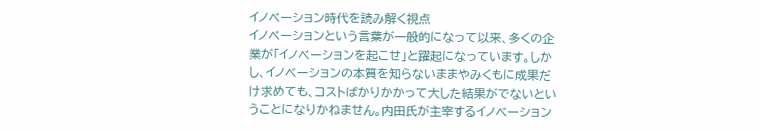イノベーション時代を読み解く視点
イノベーションという言葉が一般的になって以来、多くの企業が「イノベーションを起こせ」と躍起になっています。しかし、イノベーションの本質を知らないままやみくもに成果だけ求めても、コストばかりかかって大した結果がでないということになりかねません。内田氏が主宰するイノベーション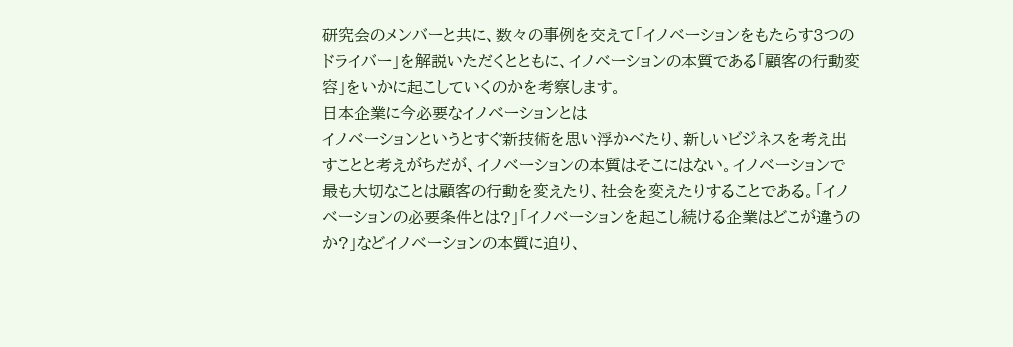研究会のメンバーと共に、数々の事例を交えて「イノベーションをもたらす3つのドライバー」を解説いただくとともに、イノベーションの本質である「顧客の行動変容」をいかに起こしていくのかを考察します。
日本企業に今必要なイノベーションとは
イノベーションというとすぐ新技術を思い浮かべたり、新しいビジネスを考え出すことと考えがちだが、イノベーションの本質はそこにはない。イノベーションで最も大切なことは顧客の行動を変えたり、社会を変えたりすることである。「イノベーションの必要条件とは?」「イノベーションを起こし続ける企業はどこが違うのか?」などイノベーションの本質に迫り、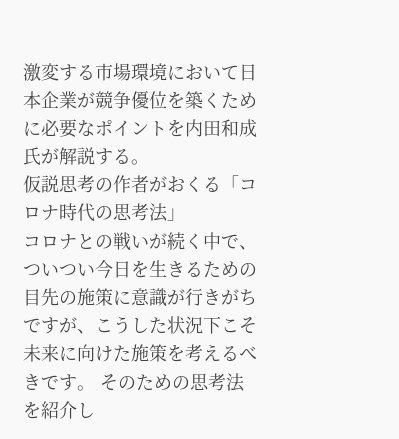激変する市場環境において日本企業が競争優位を築くために必要なポイントを内田和成氏が解説する。
仮説思考の作者がおくる「コロナ時代の思考法」
コロナとの戦いが続く中で、ついつい今日を生きるための目先の施策に意識が行きがちですが、こうした状況下こそ未来に向けた施策を考えるべきです。 そのための思考法を紹介し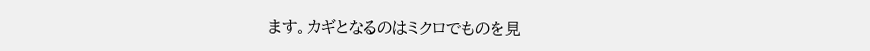ます。カギとなるのはミクロでものを見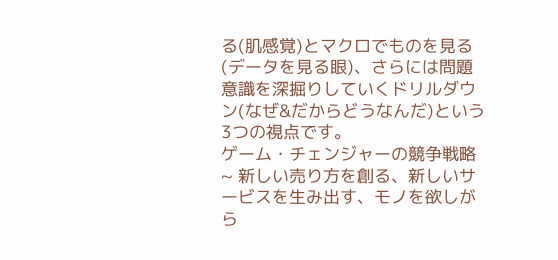る(肌感覚)とマクロでものを見る(データを見る眼)、さらには問題意識を深掘りしていくドリルダウン(なぜ&だからどうなんだ)という3つの視点です。
ゲーム・チェンジャーの競争戦略 ~ 新しい売り方を創る、新しいサービスを生み出す、モノを欲しがら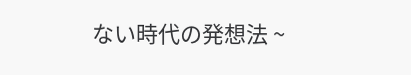ない時代の発想法 ~